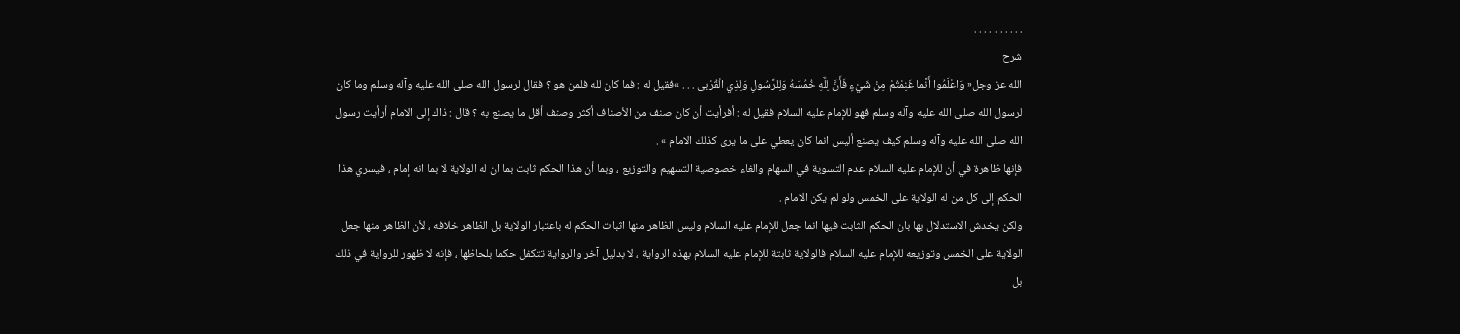. . . . . . . . . .
شرح
الله عز وجل« وَاعْلَمُوا أَنَّما غَنِمْتُمْ مِنْ شَيْءٍ فَأَنَّ لِلَّهِ خُمُسَهُ وَلِلرَّسُولِ وَلِذِي الْقُرْبى . . . »فقيل له : فما كان لله فلمن هو ؟ فقال لرسول الله صلى الله عليه وآله وسلم وما كان لرسول الله صلى الله عليه وآله وسلم فهو للإمام عليه السلام فقيل له : أفرأيت أن كان صنف من الأصناف أكثر وصنف أقل ما يصنع به ؟ قال : ذاك إلى الامام أرأيت رسول الله صلى الله عليه وآله وسلم كيف يصنع أليس انما كان يعطي على ما يرى كذلك الامام » .
فإنها ظاهرة في أن للإمام عليه السلام عدم التسوية في السهام والغاء خصوصية التسهيم والتوزيع ، وبما أن هذا الحكم ثابت بما ان له الولاية لا بما انه إمام ، فيسري هذا الحكم إلى كل من له الولاية على الخمس ولو لم يكن الامام .
ولكن يخدش الاستدلال بها بان الحكم الثابت فيها انما جعل للإمام عليه السلام وليس الظاهر منها اثبات الحكم له باعتبار الولاية بل الظاهر خلافه ، لأن الظاهر منها جعل الولاية على الخمس وتوزيعه للإمام عليه السلام فالولاية ثابتة للإمام عليه السلام بهذه الرواية ، لا بدليل آخر والرواية تتكفل حكما بلحاظها ، فإنه لا ظهور للرواية في ذلك بل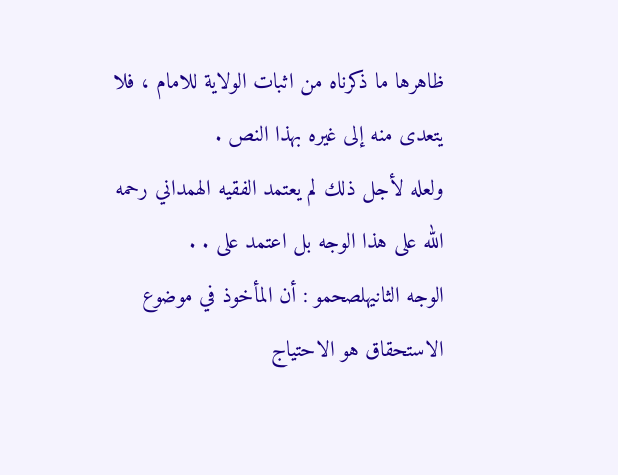ظاهرها ما ذكرناه من اثبات الولاية للامام ، فلا يتعدى منه إلى غيره بهذا النص .
ولعله لأجل ذلك لم يعتمد الفقيه الهمداني رحمه الله على هذا الوجه بل اعتمد على . .
الوجه الثانيهلصحمو : أن المأخوذ في موضوع الاستحقاق هو الاحتياج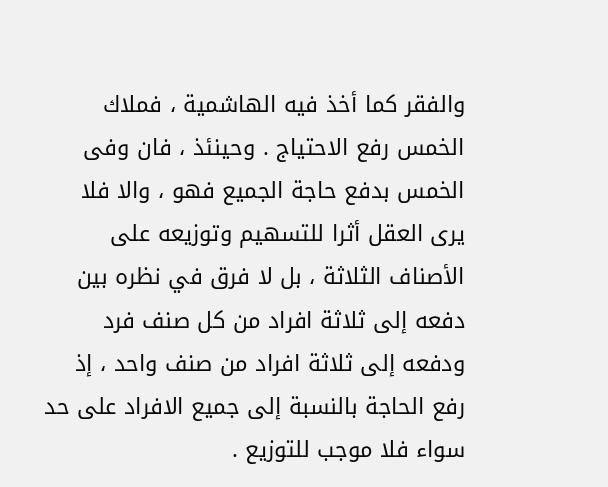والفقر كما أخذ فيه الهاشمية ، فملاك الخمس رفع الاحتياج . وحينئذ ، فان وفى الخمس بدفع حاجة الجميع فهو ، والا فلا يرى العقل أثرا للتسهيم وتوزيعه على الأصناف الثلاثة ، بل لا فرق في نظره بين دفعه إلى ثلاثة افراد من كل صنف فرد ودفعه إلى ثلاثة افراد من صنف واحد ، إذ رفع الحاجة بالنسبة إلى جميع الافراد على حد سواء فلا موجب للتوزيع .